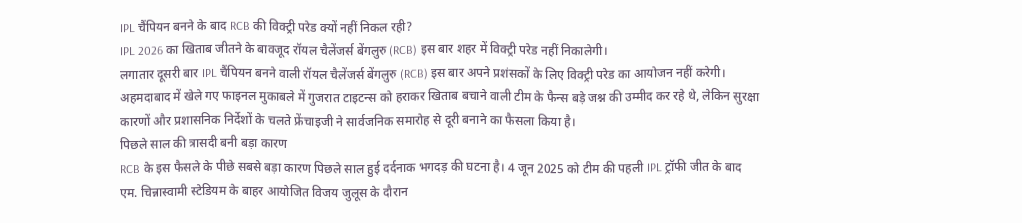IPL चैंपियन बनने के बाद RCB की विक्ट्री परेड क्यों नहीं निकल रही?
IPL 2026 का खिताब जीतने के बावजूद रॉयल चैलेंजर्स बेंगलुरु (RCB) इस बार शहर में विक्ट्री परेड नहीं निकालेगी।
लगातार दूसरी बार IPL चैंपियन बनने वाली रॉयल चैलेंजर्स बेंगलुरु (RCB) इस बार अपने प्रशंसकों के लिए विक्ट्री परेड का आयोजन नहीं करेगी। अहमदाबाद में खेले गए फाइनल मुकाबले में गुजरात टाइटन्स को हराकर खिताब बचाने वाली टीम के फैन्स बड़े जश्न की उम्मीद कर रहे थे, लेकिन सुरक्षा कारणों और प्रशासनिक निर्देशों के चलते फ्रेंचाइजी ने सार्वजनिक समारोह से दूरी बनाने का फैसला किया है।
पिछले साल की त्रासदी बनी बड़ा कारण
RCB के इस फैसले के पीछे सबसे बड़ा कारण पिछले साल हुई दर्दनाक भगदड़ की घटना है। 4 जून 2025 को टीम की पहली IPL ट्रॉफी जीत के बाद एम. चिन्नास्वामी स्टेडियम के बाहर आयोजित विजय जुलूस के दौरान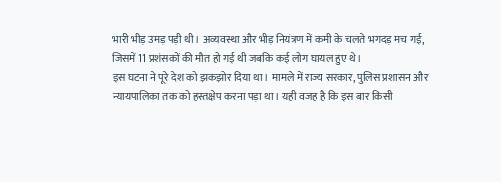भारी भीड़ उमड़ पड़ी थी। अव्यवस्था और भीड़ नियंत्रण में कमी के चलते भगदड़ मच गई, जिसमें 11 प्रशंसकों की मौत हो गई थी जबकि कई लोग घायल हुए थे।
इस घटना ने पूरे देश को झकझोर दिया था। मामले में राज्य सरकार, पुलिस प्रशासन और न्यायपालिका तक को हस्तक्षेप करना पड़ा था। यही वजह है कि इस बार किसी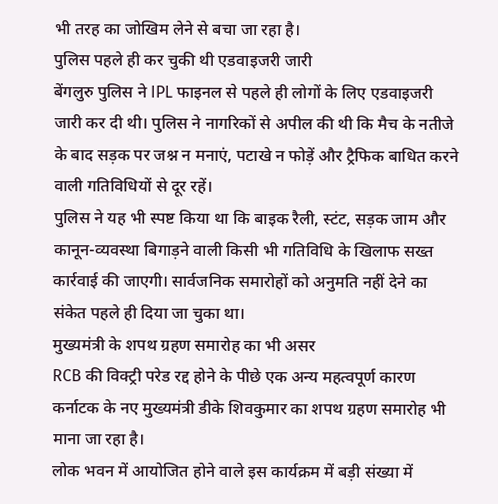भी तरह का जोखिम लेने से बचा जा रहा है।
पुलिस पहले ही कर चुकी थी एडवाइजरी जारी
बेंगलुरु पुलिस ने IPL फाइनल से पहले ही लोगों के लिए एडवाइजरी जारी कर दी थी। पुलिस ने नागरिकों से अपील की थी कि मैच के नतीजे के बाद सड़क पर जश्न न मनाएं, पटाखे न फोड़ें और ट्रैफिक बाधित करने वाली गतिविधियों से दूर रहें।
पुलिस ने यह भी स्पष्ट किया था कि बाइक रैली, स्टंट, सड़क जाम और कानून-व्यवस्था बिगाड़ने वाली किसी भी गतिविधि के खिलाफ सख्त कार्रवाई की जाएगी। सार्वजनिक समारोहों को अनुमति नहीं देने का संकेत पहले ही दिया जा चुका था।
मुख्यमंत्री के शपथ ग्रहण समारोह का भी असर
RCB की विक्ट्री परेड रद्द होने के पीछे एक अन्य महत्वपूर्ण कारण कर्नाटक के नए मुख्यमंत्री डीके शिवकुमार का शपथ ग्रहण समारोह भी माना जा रहा है।
लोक भवन में आयोजित होने वाले इस कार्यक्रम में बड़ी संख्या में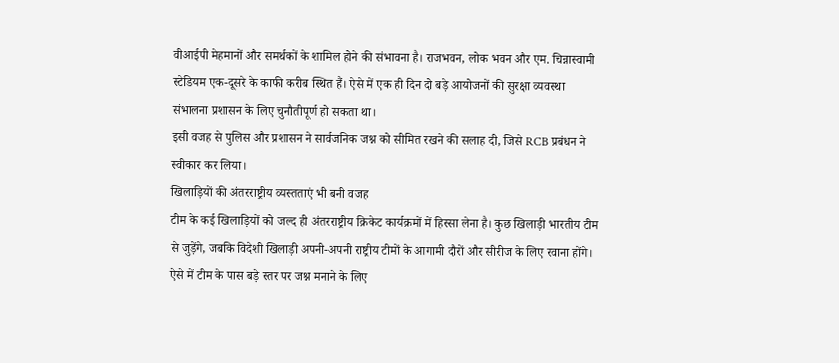वीआईपी मेहमानों और समर्थकों के शामिल होने की संभावना है। राजभवन, लोक भवन और एम. चिन्नास्वामी स्टेडियम एक-दूसरे के काफी करीब स्थित हैं। ऐसे में एक ही दिन दो बड़े आयोजनों की सुरक्षा व्यवस्था संभालना प्रशासन के लिए चुनौतीपूर्ण हो सकता था।
इसी वजह से पुलिस और प्रशासन ने सार्वजनिक जश्न को सीमित रखने की सलाह दी, जिसे RCB प्रबंधन ने स्वीकार कर लिया।
खिलाड़ियों की अंतरराष्ट्रीय व्यस्तताएं भी बनी वजह
टीम के कई खिलाड़ियों को जल्द ही अंतरराष्ट्रीय क्रिकेट कार्यक्रमों में हिस्सा लेना है। कुछ खिलाड़ी भारतीय टीम से जुड़ेंगे, जबकि विदेशी खिलाड़ी अपनी-अपनी राष्ट्रीय टीमों के आगामी दौरों और सीरीज के लिए रवाना होंगे।
ऐसे में टीम के पास बड़े स्तर पर जश्न मनाने के लिए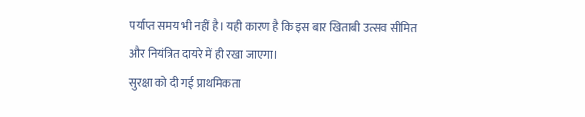पर्याप्त समय भी नहीं है। यही कारण है कि इस बार खिताबी उत्सव सीमित और नियंत्रित दायरे में ही रखा जाएगा।
सुरक्षा को दी गई प्राथमिकता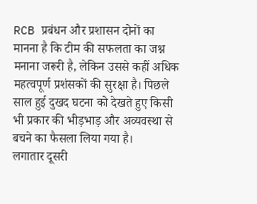RCB प्रबंधन और प्रशासन दोनों का मानना है कि टीम की सफलता का जश्न मनाना जरूरी है, लेकिन उससे कहीं अधिक महत्वपूर्ण प्रशंसकों की सुरक्षा है। पिछले साल हुई दुखद घटना को देखते हुए किसी भी प्रकार की भीड़भाड़ और अव्यवस्था से बचने का फैसला लिया गया है।
लगातार दूसरी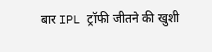बार IPL ट्रॉफी जीतने की खुशी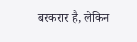बरकरार है, लेकिन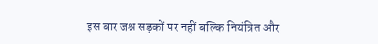इस बार जश्न सड़कों पर नहीं बल्कि नियंत्रित और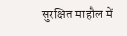सुरक्षित माहौल में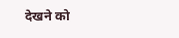देखने को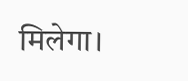मिलेगा।